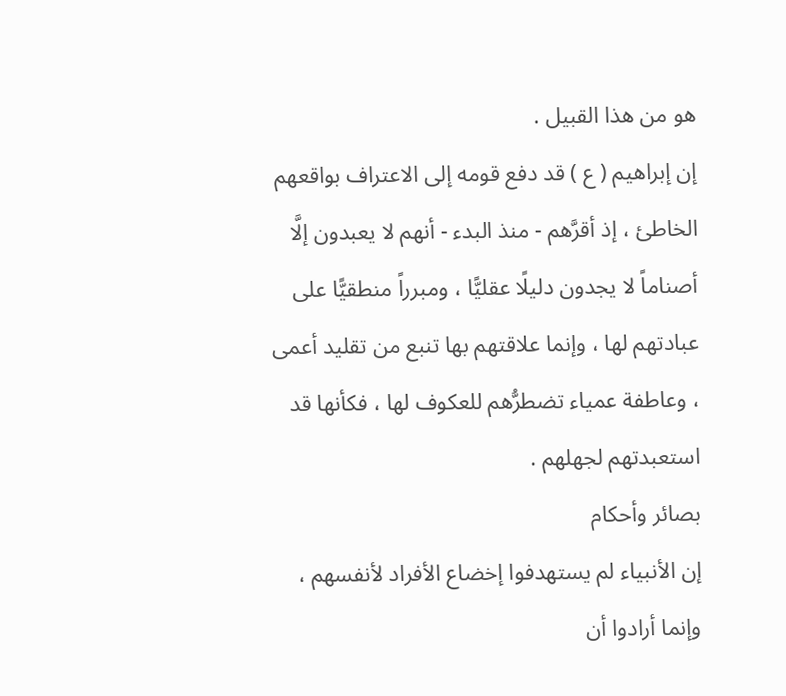هو من هذا القبيل .
إن إبراهيم ( ع ) قد دفع قومه إلى الاعتراف بواقعهم الخاطئ ، إذ أقرَّهم - منذ البدء - أنهم لا يعبدون إلَّا أصناماً لا يجدون دليلًا عقليًّا ، ومبرراً منطقيًّا على عبادتهم لها ، وإنما علاقتهم بها تنبع من تقليد أعمى ، وعاطفة عمياء تضطرُّهم للعكوف لها ، فكأنها قد استعبدتهم لجهلهم .
بصائر وأحكام
إن الأنبياء لم يستهدفوا إخضاع الأفراد لأنفسهم ، وإنما أرادوا أن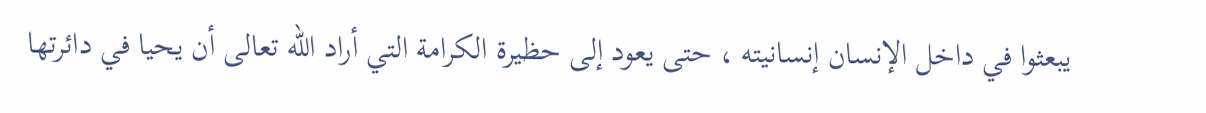يبعثوا في داخل الإنسان إنسانيته ، حتى يعود إلى حظيرة الكرامة التي أراد الله تعالى أن يحيا في دائرتها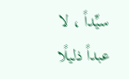سيِّداً ، لا عبداً ذليلًا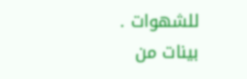للشهوات .
بينات من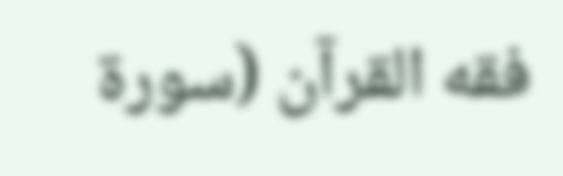فقه القرآن (سورة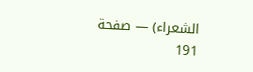الشعراء) — صفحة 191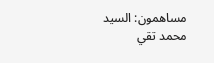مساهمون: السيد محمد تقي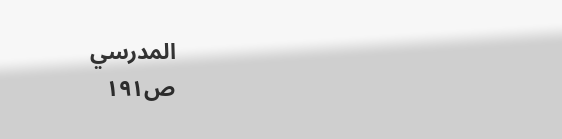المدرسي
ص١٩١